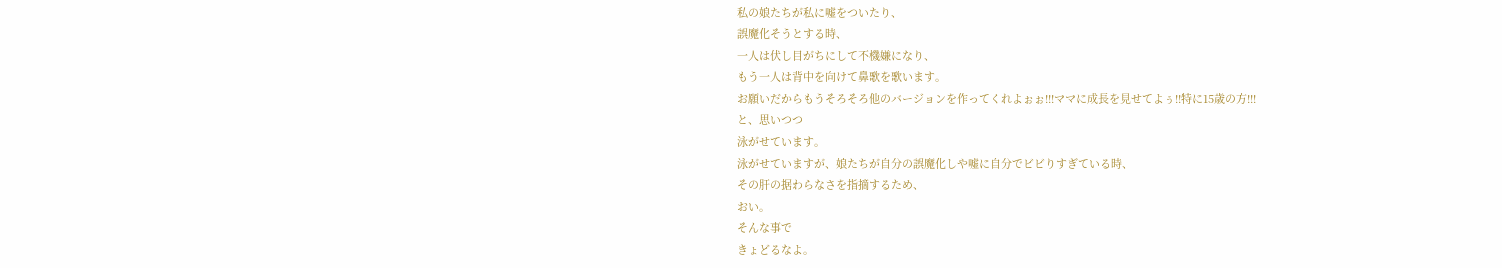私の娘たちが私に嘘をついたり、
誤魔化そうとする時、
一人は伏し目がちにして不機嫌になり、
もう一人は背中を向けて鼻歌を歌います。
お願いだからもうそろそろ他のバージョンを作ってくれよぉぉ!!!ママに成長を見せてよぅ!!特に15歳の方!!!
と、思いつつ
泳がせています。
泳がせていますが、娘たちが自分の誤魔化しや嘘に自分でビビりすぎている時、
その肝の据わらなさを指摘するため、
おい。
そんな事で
きょどるなよ。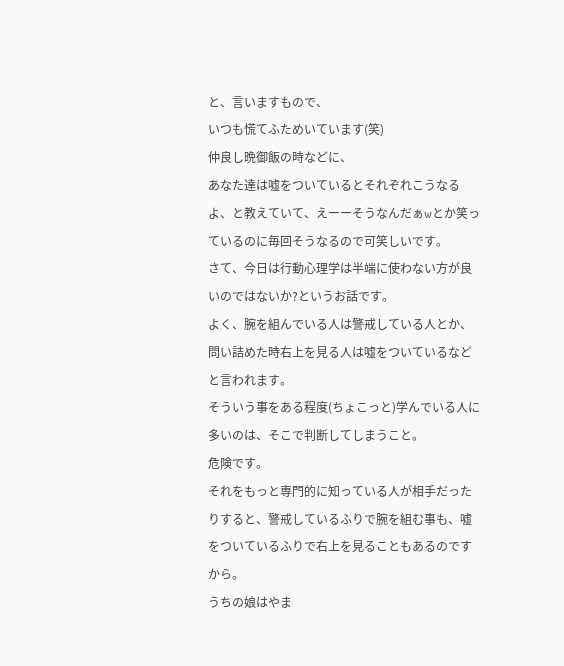と、言いますもので、
いつも慌てふためいています(笑)
仲良し晩御飯の時などに、
あなた達は嘘をついているとそれぞれこうなるよ、と教えていて、えーーそうなんだぁwとか笑っているのに毎回そうなるので可笑しいです。
さて、今日は行動心理学は半端に使わない方が良いのではないか?というお話です。
よく、腕を組んでいる人は警戒している人とか、
問い詰めた時右上を見る人は嘘をついているなどと言われます。
そういう事をある程度(ちょこっと)学んでいる人に多いのは、そこで判断してしまうこと。
危険です。
それをもっと専門的に知っている人が相手だったりすると、警戒しているふりで腕を組む事も、嘘をついているふりで右上を見ることもあるのですから。
うちの娘はやま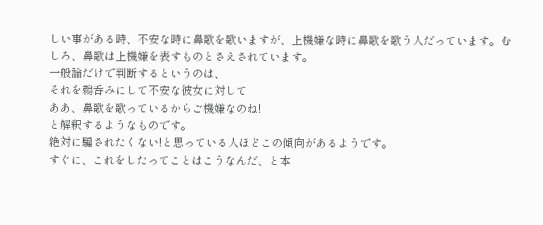しい事がある時、不安な時に鼻歌を歌いますが、上機嫌な時に鼻歌を歌う人だっています。むしろ、鼻歌は上機嫌を表すものとさえされています。
一般論だけで判断するというのは、
それを鵜呑みにして不安な彼女に対して
ああ、鼻歌を歌っているからご機嫌なのね!
と解釈するようなものです。
絶対に騙されたくない!と思っている人ほどこの傾向があるようです。
すぐに、これをしたってことはこうなんだ、と本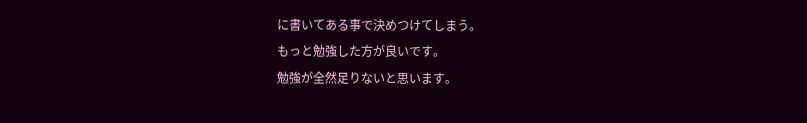に書いてある事で決めつけてしまう。
もっと勉強した方が良いです。
勉強が全然足りないと思います。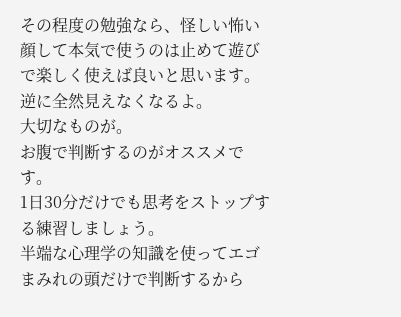その程度の勉強なら、怪しい怖い顔して本気で使うのは止めて遊びで楽しく使えば良いと思います。
逆に全然見えなくなるよ。
大切なものが。
お腹で判断するのがオススメです。
1日30分だけでも思考をストップする練習しましょう。
半端な心理学の知識を使ってエゴまみれの頭だけで判断するから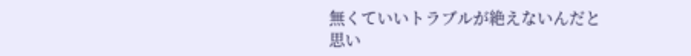無くていいトラブルが絶えないんだと思い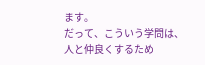ます。
だって、こういう学問は、
人と仲良くするため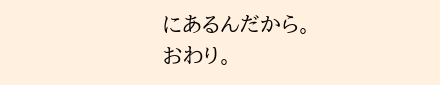にあるんだから。
おわり。